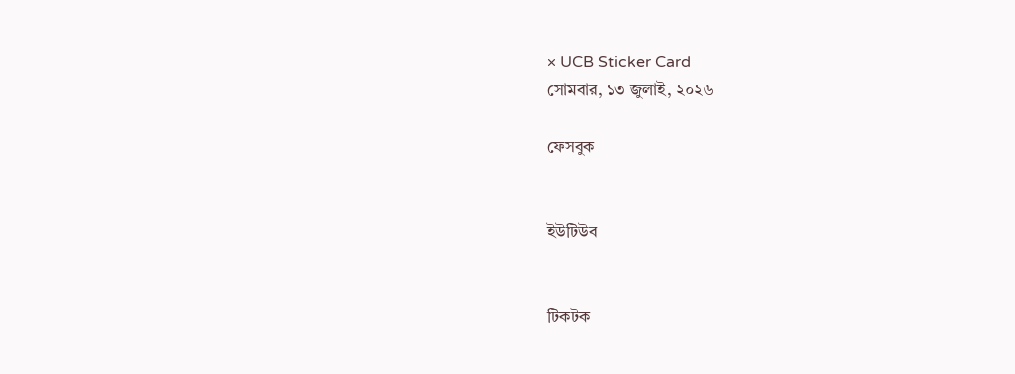× UCB Sticker Card
সোমবার, ১৩ জুলাই, ২০২৬

ফেসবুক


ইউটিউব


টিকটক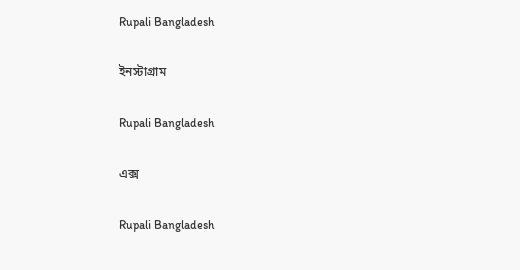Rupali Bangladesh

ইনস্টাগ্রাম

Rupali Bangladesh

এক্স

Rupali Bangladesh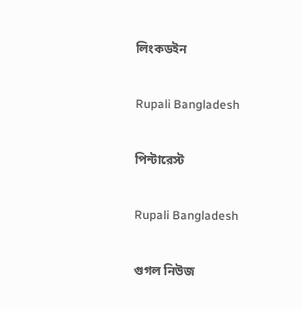লিংকডইন

Rupali Bangladesh

পিন্টারেস্ট

Rupali Bangladesh

গুগল নিউজ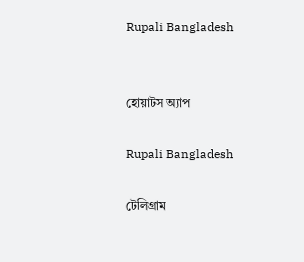Rupali Bangladesh


হোয়াটস অ্যাপ

Rupali Bangladesh

টেলিগ্রাম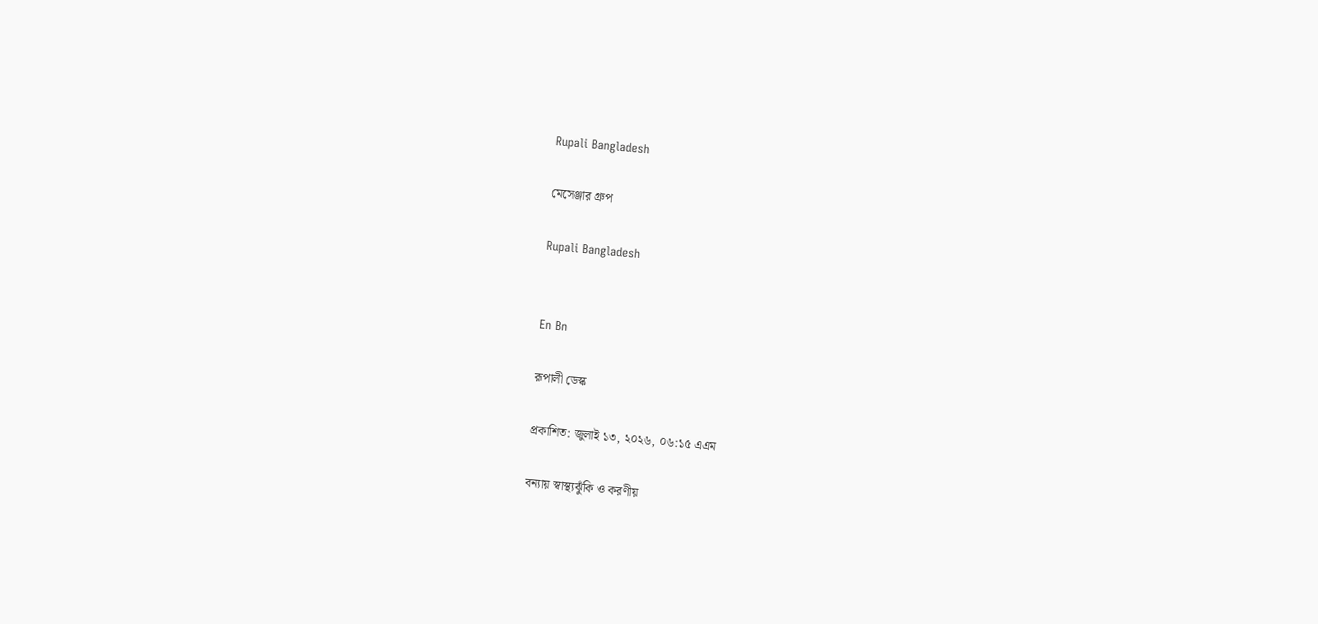Rupali Bangladesh

মেসেঞ্জার গ্রুপ

Rupali Bangladesh


En Bn

রূপালী ডেস্ক

প্রকাশিত: জুলাই ১৩, ২০২৬, ০৬:১৫ এএম

বন্যায় স্বাস্থ্যঝুঁকি ও করণীয়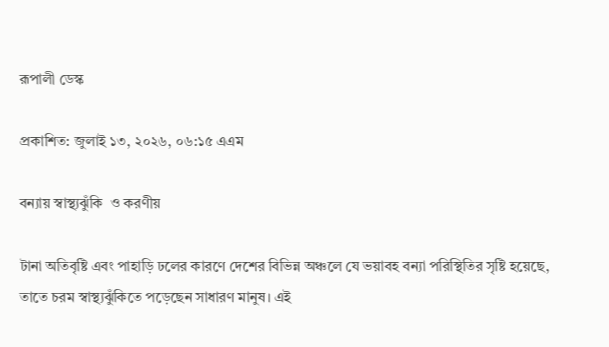রূপালী ডেস্ক

প্রকাশিত: জুলাই ১৩, ২০২৬, ০৬:১৫ এএম

বন্যায় স্বাস্থ্যঝুঁকি  ও করণীয়

টানা অতিবৃষ্টি এবং পাহাড়ি ঢলের কারণে দেশের বিভিন্ন অঞ্চলে যে ভয়াবহ বন্যা পরিস্থিতির সৃষ্টি হয়েছে, তাতে চরম স্বাস্থ্যঝুঁকিতে পড়েছেন সাধারণ মানুষ। এই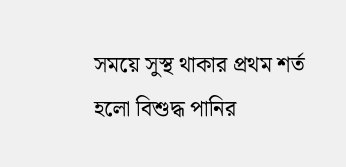সময়ে সুস্থ থাকার প্রথম শর্ত হলো বিশুদ্ধ পানির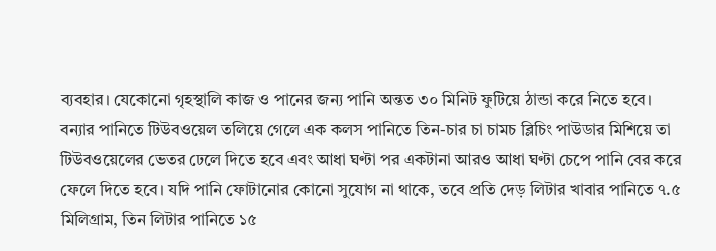ব্যবহার। যেকোনো গৃহস্থালি কাজ ও পানের জন্য পানি অন্তত ৩০ মিনিট ফুটিয়ে ঠান্ডা করে নিতে হবে। বন্যার পানিতে টিউবওয়েল তলিয়ে গেলে এক কলস পানিতে তিন-চার চা চামচ ব্লিচিং পাউডার মিশিয়ে তা টিউবওয়েলের ভেতর ঢেলে দিতে হবে এবং আধা ঘণ্টা পর একটানা আরও আধা ঘণ্টা চেপে পানি বের করে ফেলে দিতে হবে। যদি পানি ফোটানোর কোনো সুযোগ না থাকে, তবে প্রতি দেড় লিটার খাবার পানিতে ৭.৫ মিলিগ্রাম, তিন লিটার পানিতে ১৫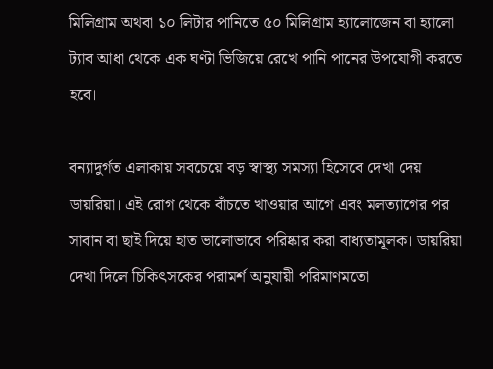মিলিগ্রাম অথবা ১০ লিটার পানিতে ৫০ মিলিগ্রাম হ্যালোজেন বা হ্যালো ট্যাব আধা থেকে এক ঘণ্টা ভিজিয়ে রেখে পানি পানের উপযোগী করতে হবে।

বন্যাদুর্গত এলাকায় সবচেয়ে বড় স্বাস্থ্য সমস্যা হিসেবে দেখা দেয় ডায়রিয়া। এই রোগ থেকে বাঁচতে খাওয়ার আগে এবং মলত্যাগের পর সাবান বা ছাই দিয়ে হাত ভালোভাবে পরিষ্কার করা বাধ্যতামূলক। ডায়রিয়া দেখা দিলে চিকিৎসকের পরামর্শ অনুযায়ী পরিমাণমতো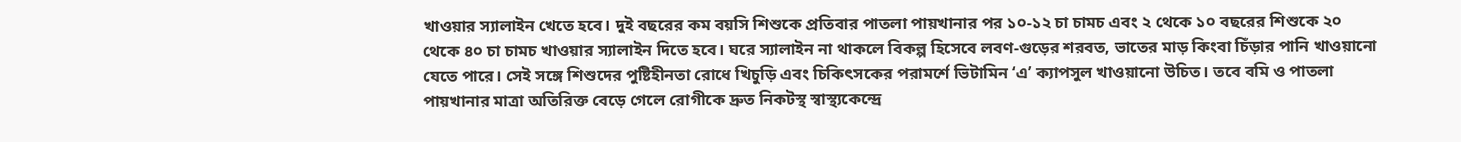খাওয়ার স্যালাইন খেতে হবে। দুই বছরের কম বয়সি শিশুকে প্রতিবার পাতলা পায়খানার পর ১০-১২ চা চামচ এবং ২ থেকে ১০ বছরের শিশুকে ২০ থেকে ৪০ চা চামচ খাওয়ার স্যালাইন দিতে হবে। ঘরে স্যালাইন না থাকলে বিকল্প হিসেবে লবণ-গুড়ের শরবত, ভাতের মাড় কিংবা চিঁড়ার পানি খাওয়ানো যেতে পারে। সেই সঙ্গে শিশুদের পুষ্টিহীনতা রোধে খিচুড়ি এবং চিকিৎসকের পরামর্শে ভিটামিন ‘এ’ ক্যাপসুল খাওয়ানো উচিত। তবে বমি ও পাতলা পায়খানার মাত্রা অতিরিক্ত বেড়ে গেলে রোগীকে দ্রুত নিকটস্থ স্বাস্থ্যকেন্দ্রে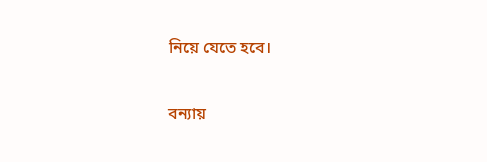নিয়ে যেতে হবে।

বন্যায়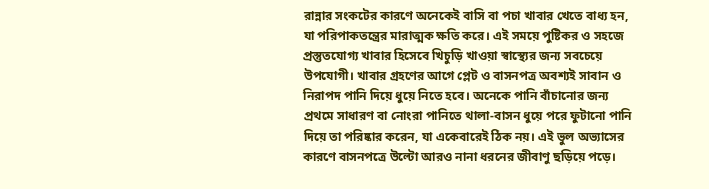রান্নার সংকটের কারণে অনেকেই বাসি বা পচা খাবার খেতে বাধ্য হন, যা পরিপাকতন্ত্রের মারাত্মক ক্ষতি করে। এই সময়ে পুষ্টিকর ও সহজে প্রস্তুতযোগ্য খাবার হিসেবে খিচুড়ি খাওয়া স্বাস্থ্যের জন্য সবচেয়ে উপযোগী। খাবার গ্রহণের আগে প্লেট ও বাসনপত্র অবশ্যই সাবান ও নিরাপদ পানি দিয়ে ধুয়ে নিতে হবে। অনেকে পানি বাঁচানোর জন্য প্রথমে সাধারণ বা নোংরা পানিতে থালা-বাসন ধুয়ে পরে ফুটানো পানি দিয়ে তা পরিষ্কার করেন, যা একেবারেই ঠিক নয়। এই ভুল অভ্যাসের কারণে বাসনপত্রে উল্টো আরও নানা ধরনের জীবাণু ছড়িয়ে পড়ে।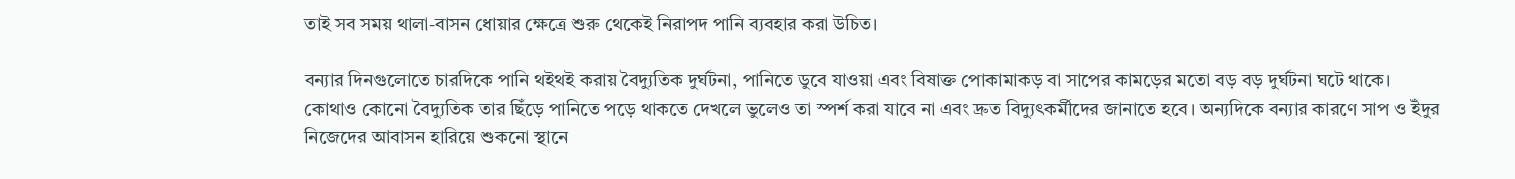তাই সব সময় থালা-বাসন ধোয়ার ক্ষেত্রে শুরু থেকেই নিরাপদ পানি ব্যবহার করা উচিত।

বন্যার দিনগুলোতে চারদিকে পানি থইথই করায় বৈদ্যুতিক দুর্ঘটনা, পানিতে ডুবে যাওয়া এবং বিষাক্ত পোকামাকড় বা সাপের কামড়ের মতো বড় বড় দুর্ঘটনা ঘটে থাকে। কোথাও কোনো বৈদ্যুতিক তার ছিঁড়ে পানিতে পড়ে থাকতে দেখলে ভুলেও তা স্পর্শ করা যাবে না এবং দ্রুত বিদ্যুৎকর্মীদের জানাতে হবে। অন্যদিকে বন্যার কারণে সাপ ও ইঁদুর নিজেদের আবাসন হারিয়ে শুকনো স্থানে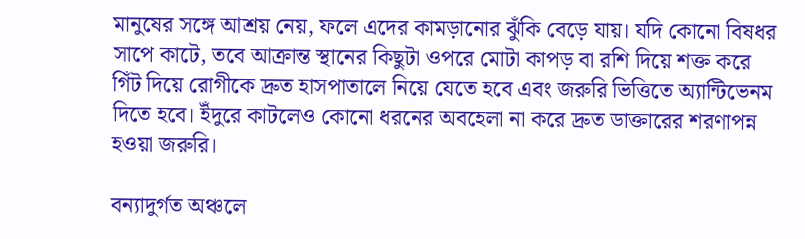মানুষের সঙ্গে আশ্রয় নেয়, ফলে এদের কামড়ানোর ঝুঁকি বেড়ে যায়। যদি কোনো বিষধর সাপে কাটে, তবে আক্রান্ত স্থানের কিছুটা ওপরে মোটা কাপড় বা রশি দিয়ে শক্ত করে গিঁট দিয়ে রোগীকে দ্রুত হাসপাতালে নিয়ে যেতে হবে এবং জরুরি ভিত্তিতে অ্যান্টিভেনম দিতে হবে। ইঁদুরে কাটলেও কোনো ধরনের অবহেলা না করে দ্রুত ডাক্তারের শরণাপন্ন হওয়া জরুরি।

বন্যাদুর্গত অঞ্চলে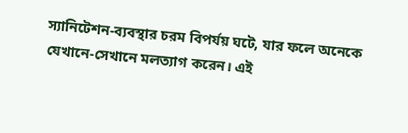স্যানিটেশন-ব্যবস্থার চরম বিপর্যয় ঘটে, যার ফলে অনেকে যেখানে-সেখানে মলত্যাগ করেন। এই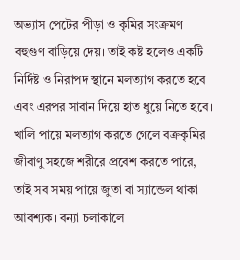অভ্যাস পেটের পীড়া ও কৃমির সংক্রমণ বহুগুণ বাড়িয়ে দেয়। তাই কষ্ট হলেও একটি নির্দিষ্ট ও নিরাপদ স্থানে মলত্যাগ করতে হবে এবং এরপর সাবান দিয়ে হাত ধুয়ে নিতে হবে। খালি পায়ে মলত্যাগ করতে গেলে বক্রকৃমির জীবাণু সহজে শরীরে প্রবেশ করতে পারে, তাই সব সময় পায়ে জুতা বা স্যান্ডেল থাকা আবশ্যক। বন্যা চলাকালে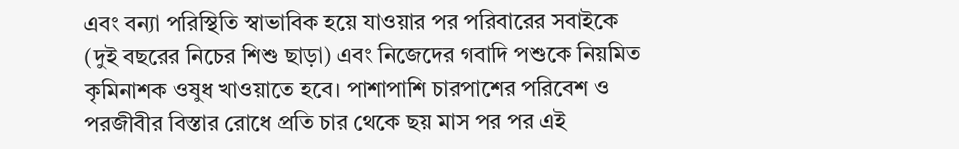এবং বন্যা পরিস্থিতি স্বাভাবিক হয়ে যাওয়ার পর পরিবারের সবাইকে (দুই বছরের নিচের শিশু ছাড়া) এবং নিজেদের গবাদি পশুকে নিয়মিত কৃমিনাশক ওষুধ খাওয়াতে হবে। পাশাপাশি চারপাশের পরিবেশ ও পরজীবীর বিস্তার রোধে প্রতি চার থেকে ছয় মাস পর পর এই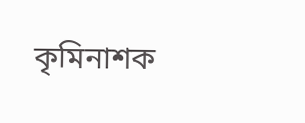কৃমিনাশক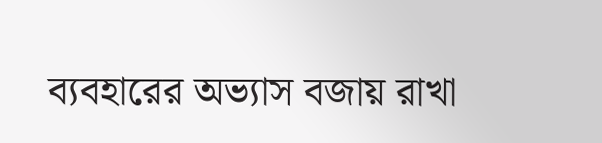ব্যবহারের অভ্যাস বজায় রাখা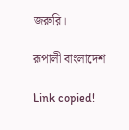জরুরি।

রূপালী বাংলাদেশ

Link copied!